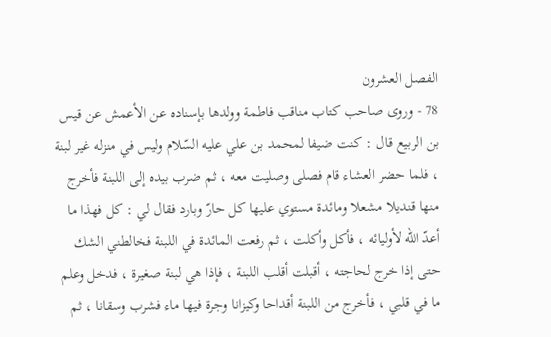الفصل العشرون
78 - وروى صاحب كتاب مناقب فاطمة وولدها بإسناده عن الأعمش عن قيس بن الربيع قال : كنت ضيفا لمحمد بن علي عليه السّلام وليس في منزله غير لبنة ، فلما حضر العشاء قام فصلى وصليت معه ، ثم ضرب بيده إلى اللبنة فأخرج منها قنديلا مشعلا ومائدة مستوي عليها كل حارّ وبارد فقال لي : كل فهذا ما أعدّ اللّه لأوليائه ، فأكل وأكلت ، ثم رفعت المائدة في اللبنة فخالطني الشك حتى إذا خرج لحاجته ، أقبلت أقلب اللبنة ، فإذا هي لبنة صغيرة ، فدخل وعلم ما في قلبي ، فأخرج من اللبنة أقداحا وكيزانا وجرة فيها ماء فشرب وسقانا ، ثم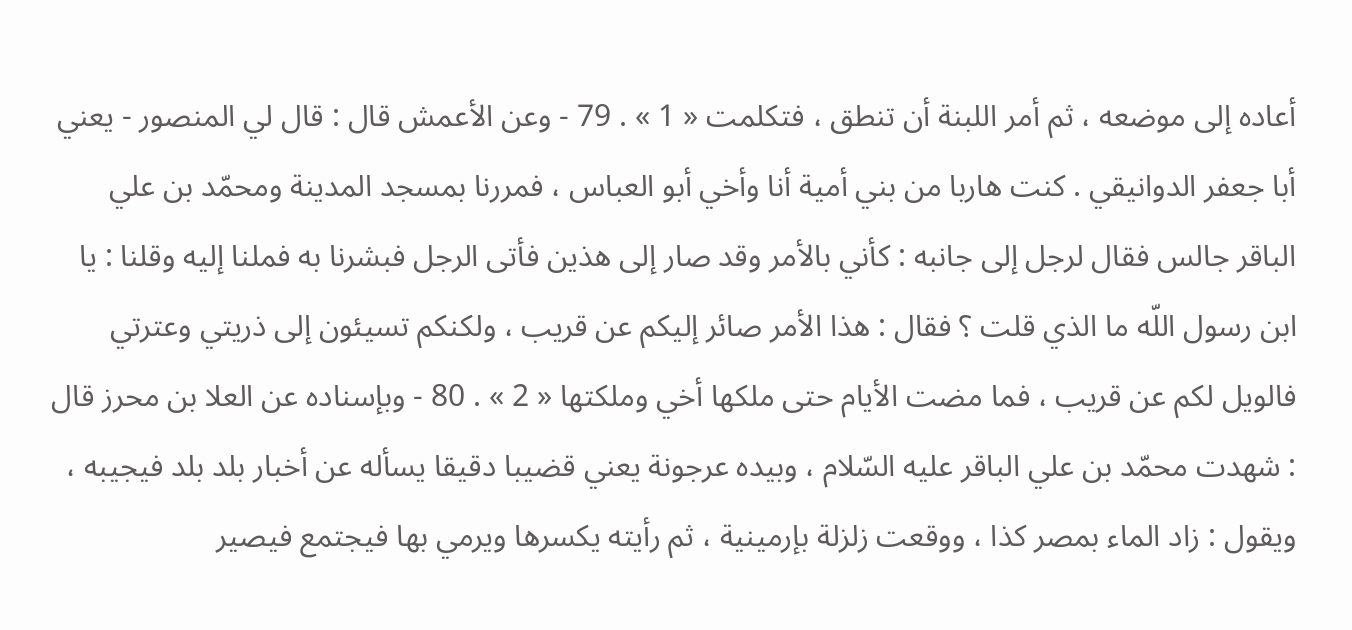أعاده إلى موضعه ، ثم أمر اللبنة أن تنطق ، فتكلمت « 1 » . 79 - وعن الأعمش قال : قال لي المنصور - يعني أبا جعفر الدوانيقي . كنت هاربا من بني أمية أنا وأخي أبو العباس ، فمررنا بمسجد المدينة ومحمّد بن علي الباقر جالس فقال لرجل إلى جانبه : كأني بالأمر وقد صار إلى هذين فأتى الرجل فبشرنا به فملنا إليه وقلنا : يا ابن رسول اللّه ما الذي قلت ؟ فقال : هذا الأمر صائر إليكم عن قريب ، ولكنكم تسيئون إلى ذريتي وعترتي فالويل لكم عن قريب ، فما مضت الأيام حتى ملكها أخي وملكتها « 2 » . 80 - وبإسناده عن العلا بن محرز قال : شهدت محمّد بن علي الباقر عليه السّلام ، وبيده عرجونة يعني قضيبا دقيقا يسأله عن أخبار بلد بلد فيجيبه ، ويقول : زاد الماء بمصر كذا ، ووقعت زلزلة بإرمينية ، ثم رأيته يكسرها ويرمي بها فيجتمع فيصير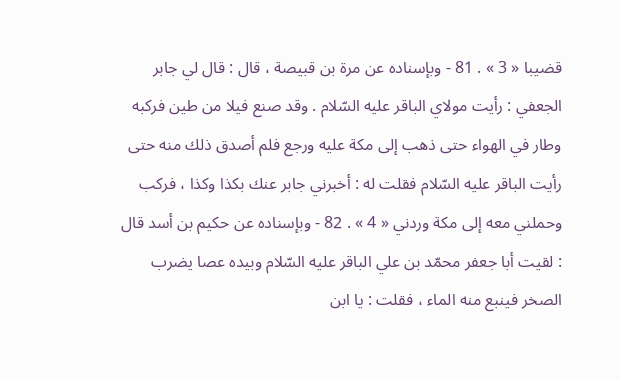قضيبا « 3 » . 81 - وبإسناده عن مرة بن قبيصة ، قال : قال لي جابر الجعفي : رأيت مولاي الباقر عليه السّلام . وقد صنع فيلا من طين فركبه وطار في الهواء حتى ذهب إلى مكة عليه ورجع فلم أصدق ذلك منه حتى رأيت الباقر عليه السّلام فقلت له : أخبرني جابر عنك بكذا وكذا ، فركب وحملني معه إلى مكة وردني « 4 » . 82 - وبإسناده عن حكيم بن أسد قال : لقيت أبا جعفر محمّد بن علي الباقر عليه السّلام وبيده عصا يضرب الصخر فينبع منه الماء ، فقلت : يا ابن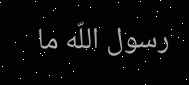رسول اللّه ما